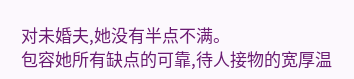对未婚夫,她没有半点不满。
包容她所有缺点的可靠,待人接物的宽厚温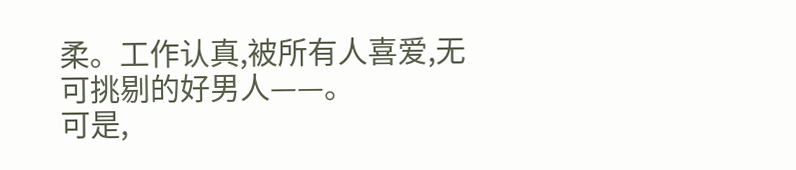柔。工作认真,被所有人喜爱,无可挑剔的好男人——。
可是,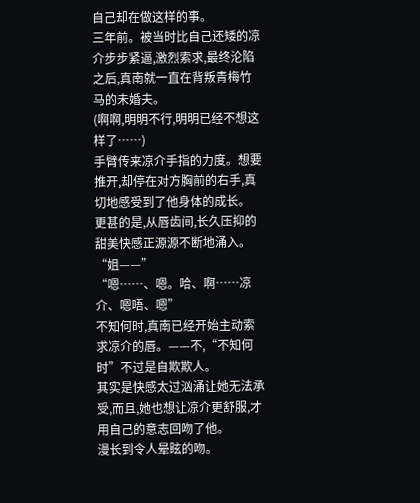自己却在做这样的事。
三年前。被当时比自己还矮的凉介步步紧逼,激烈索求,最终沦陷之后,真南就一直在背叛青梅竹马的未婚夫。
(啊啊,明明不行,明明已经不想这样了……)
手臂传来凉介手指的力度。想要推开,却停在对方胸前的右手,真切地感受到了他身体的成长。
更甚的是,从唇齿间,长久压抑的甜美快感正源源不断地涌入。
“姐——”
“嗯……、嗯。哈、啊……凉介、嗯唔、嗯”
不知何时,真南已经开始主动索求凉介的唇。——不,“不知何时”不过是自欺欺人。
其实是快感太过汹涌让她无法承受,而且,她也想让凉介更舒服,才用自己的意志回吻了他。
漫长到令人晕眩的吻。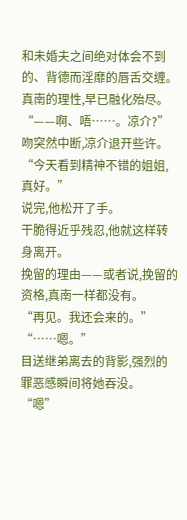和未婚夫之间绝对体会不到的、背德而淫靡的唇舌交缠。真南的理性,早已融化殆尽。
“——啊、唔……。凉介?”
吻突然中断,凉介退开些许。
“今天看到精神不错的姐姐,真好。”
说完,他松开了手。
干脆得近乎残忍,他就这样转身离开。
挽留的理由——或者说,挽留的资格,真南一样都没有。
“再见。我还会来的。”
“……嗯。”
目送继弟离去的背影,强烈的罪恶感瞬间将她吞没。
“嗯”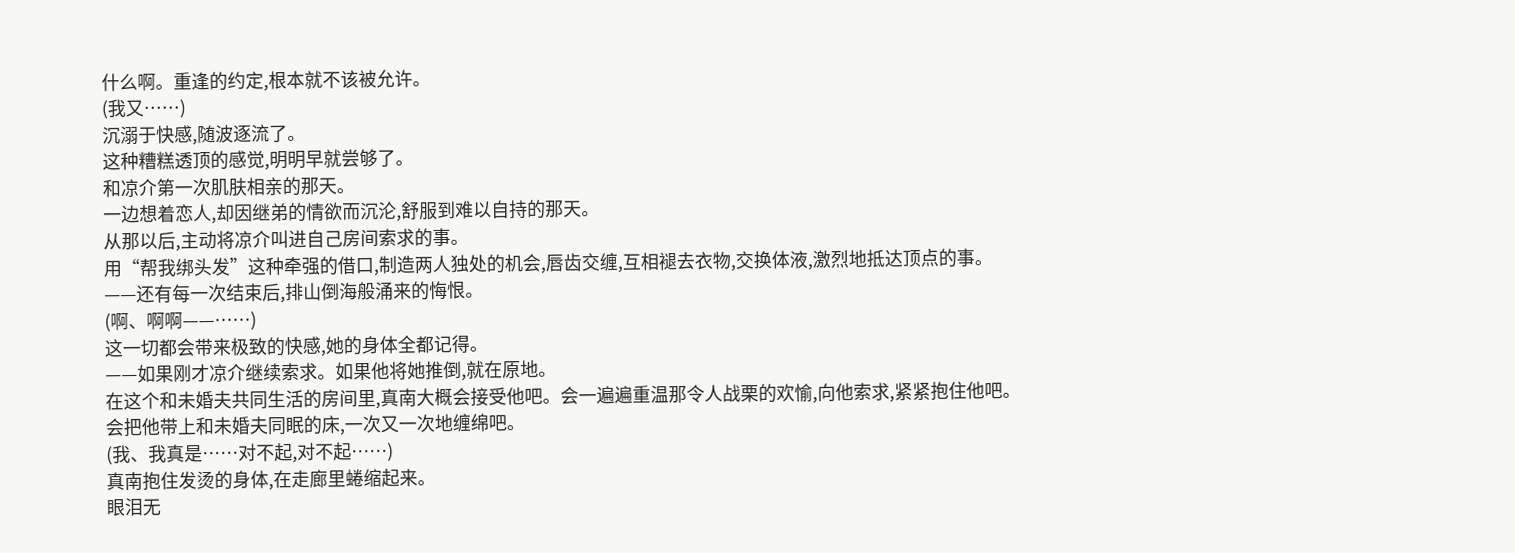什么啊。重逢的约定,根本就不该被允许。
(我又……)
沉溺于快感,随波逐流了。
这种糟糕透顶的感觉,明明早就尝够了。
和凉介第一次肌肤相亲的那天。
一边想着恋人,却因继弟的情欲而沉沦,舒服到难以自持的那天。
从那以后,主动将凉介叫进自己房间索求的事。
用“帮我绑头发”这种牵强的借口,制造两人独处的机会,唇齿交缠,互相褪去衣物,交换体液,激烈地抵达顶点的事。
——还有每一次结束后,排山倒海般涌来的悔恨。
(啊、啊啊——……)
这一切都会带来极致的快感,她的身体全都记得。
——如果刚才凉介继续索求。如果他将她推倒,就在原地。
在这个和未婚夫共同生活的房间里,真南大概会接受他吧。会一遍遍重温那令人战栗的欢愉,向他索求,紧紧抱住他吧。
会把他带上和未婚夫同眠的床,一次又一次地缠绵吧。
(我、我真是……对不起,对不起……)
真南抱住发烫的身体,在走廊里蜷缩起来。
眼泪无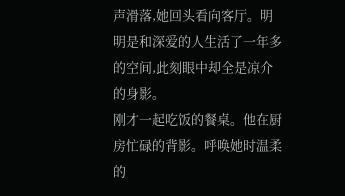声滑落,她回头看向客厅。明明是和深爱的人生活了一年多的空间,此刻眼中却全是凉介的身影。
刚才一起吃饭的餐桌。他在厨房忙碌的背影。呼唤她时温柔的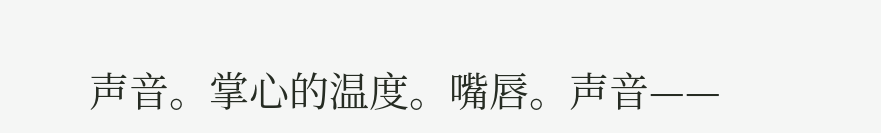声音。掌心的温度。嘴唇。声音——